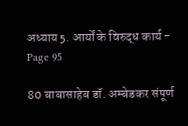अध्याय 5. आर्यों के विरुद्ध कार्य - Page 95

80 बाबासाहेब डॉ. अम्बेडकर संपूर्ण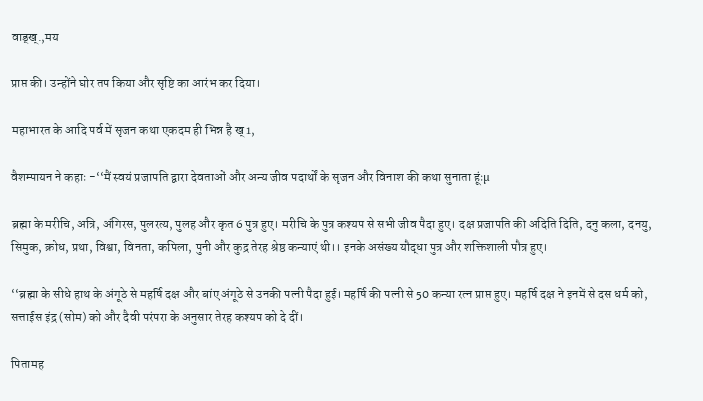वाड्ख्.,मय

प्राप्त की। उन्होंने घोर तप किया और सृष्टि का आरंभ कर दिया।

महाभारत के आदि पर्व में सृजन कथा एकदम ही भिन्न है ख्1,

वैशम्पायन ने कहाः -‘‘मैं स्वयं प्रजापति द्वारा देवताओं और अन्य जीव पदार्थों के सृजन और विनाश की कथा सुनाता हूंःµ

ब्रह्मा के मरीचि, अत्रि, अंगिरस, पुलरत्य, पुलह और कृत 6 पुत्र हुए। मरीचि के पुत्र कश्यप से सभी जीव पैदा हुए। दक्ष प्रजापति की अदिति दिति, दनु कला, दनयु, सिमुक, क्रोध, प्रथा, विश्वा, विनता, कपिला, पुनी और कुद्र तेरह श्रेष्ठ कन्याएं थी।। इनके असंख्य यौद्धा पुत्र और शक्तिशाली पौत्र हुए।

‘‘ब्रह्मा के सीधे हाथ के अंगूठे से महर्षि दक्ष और बांए अंगूठे से उनकी पत्नी पैदा हुई। महर्षि की पत्नी से 50 कन्या रत्न प्राप्त हुए। महर्षि दक्ष ने इनमें से दस धर्म को, सत्ताईस इंद्र (सोम) को और दैवी परंपरा के अनुसार तेरह कश्यप को दे दीं।

पितामह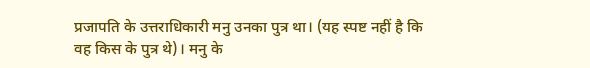प्रजापति के उत्तराधिकारी मनु उनका पुत्र था। (यह स्पष्ट नहीं है कि वह किस के पुत्र थे)। मनु के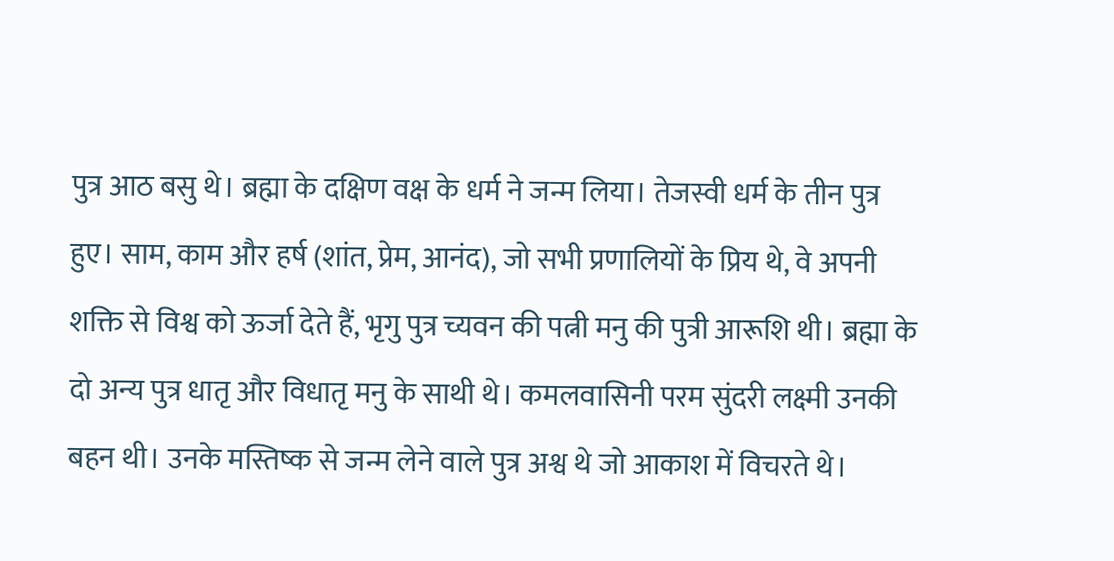पुत्र आठ बसु थे। ब्रह्मा के दक्षिण वक्ष के धर्म ने जन्म लिया। तेजस्वी धर्म के तीन पुत्र हुए। साम, काम और हर्ष (शांत, प्रेम, आनंद), जो सभी प्रणालियों के प्रिय थे, वे अपनी शक्ति से विश्व को ऊर्जा देते हैं, भृगु पुत्र च्यवन की पत्नी मनु की पुत्री आरूशि थी। ब्रह्मा के दो अन्य पुत्र धातृ और विधातृ मनु के साथी थे। कमलवासिनी परम सुंदरी लक्ष्मी उनकी बहन थी। उनके मस्तिष्क से जन्म लेने वाले पुत्र अश्व थे जो आकाश में विचरते थे।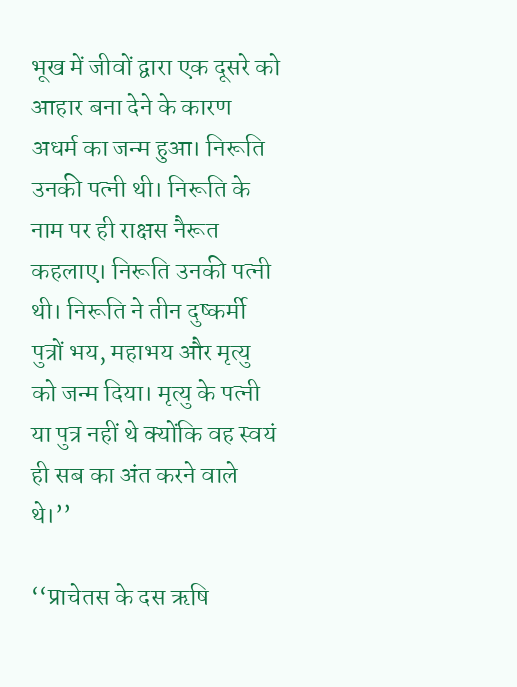भूख में जीवों द्वारा एक दूसरे को आहार बना देने के कारण अधर्म का जन्म हुआ। निरूति उनकी पत्नी थी। निरूति के नाम पर ही राक्षस नैरूत कहलाए। निरूति उनकी पत्नी थी। निरूति ने तीन दुष्कर्मी पुत्रों भय, महाभय और मृत्यु को जन्म दिया। मृत्यु के पत्नी या पुत्र नहीं थे क्योंकि वह स्वयं ही सब का अंत करने वाले थे।’’

‘‘प्राचेतस के दस ऋषि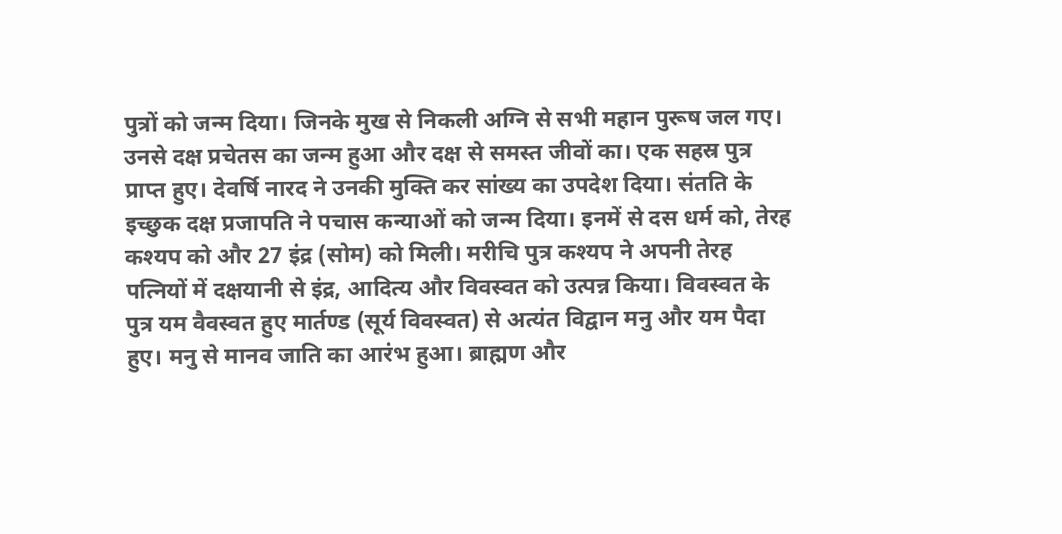पुत्रों को जन्म दिया। जिनके मुख से निकली अग्नि से सभी महान पुरूष जल गए। उनसे दक्ष प्रचेतस का जन्म हुआ और दक्ष से समस्त जीवों का। एक सहस्र पुत्र प्राप्त हुए। देवर्षि नारद ने उनकी मुक्ति कर सांख्य का उपदेश दिया। संतति के इच्छुक दक्ष प्रजापति ने पचास कन्याओं को जन्म दिया। इनमें से दस धर्म को, तेरह कश्यप को और 27 इंद्र (सोम) को मिली। मरीचि पुत्र कश्यप ने अपनी तेरह पत्नियों में दक्षयानी से इंद्र, आदित्य और विवस्वत को उत्पन्न किया। विवस्वत के पुत्र यम वैवस्वत हुए मार्तण्ड (सूर्य विवस्वत) से अत्यंत विद्वान मनु और यम पैदा हुए। मनु से मानव जाति का आरंभ हुआ। ब्राह्मण और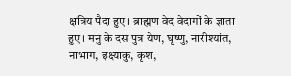क्षत्रिय पैदा हुए। ब्राह्मण वेद वेदागों के ज्ञाता हुए। मनु के दस पुत्र येण, घृष्णु, नारीश्यांत, नाभाग, इक्ष्याकु, कृश,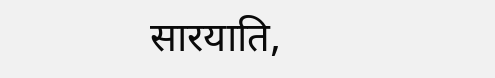सारयाति,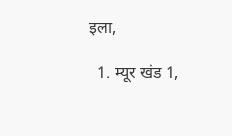इला,

  1. म्यूर खंड 1,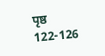पृष्ठ 122-126